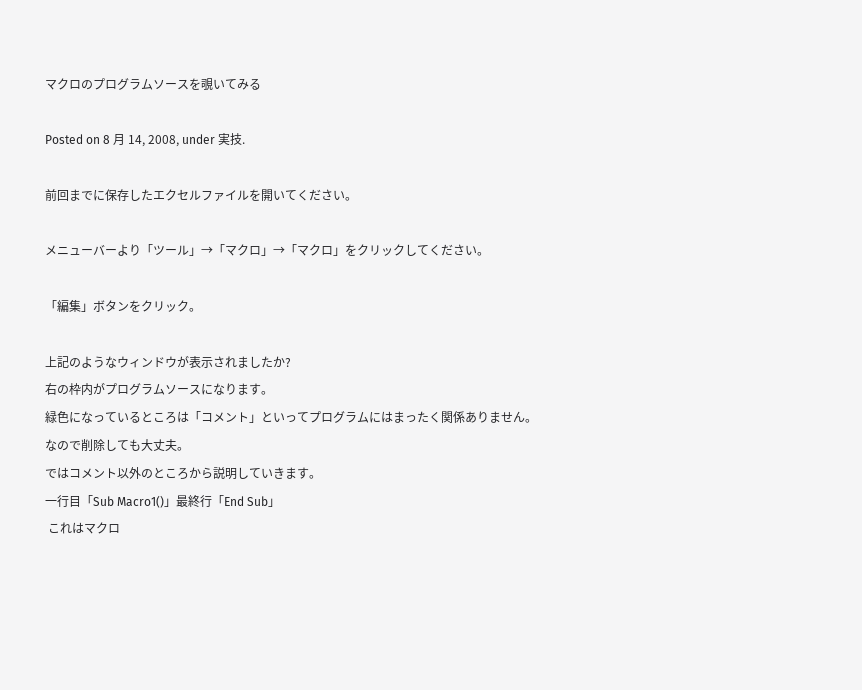マクロのプログラムソースを覗いてみる

Posted on 8 月 14, 2008, under 実技.

前回までに保存したエクセルファイルを開いてください。

メニューバーより「ツール」→「マクロ」→「マクロ」をクリックしてください。

「編集」ボタンをクリック。

上記のようなウィンドウが表示されましたか?
右の枠内がプログラムソースになります。
緑色になっているところは「コメント」といってプログラムにはまったく関係ありません。
なので削除しても大丈夫。
ではコメント以外のところから説明していきます。
一行目「Sub Macro1()」最終行「End Sub」
 これはマクロ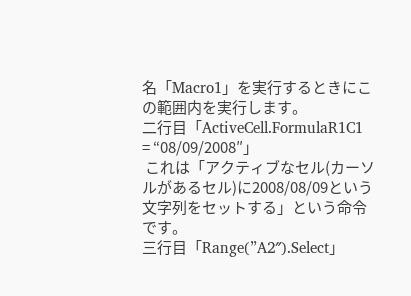名「Macro1」を実行するときにこの範囲内を実行します。
二行目「ActiveCell.FormulaR1C1 = “08/09/2008″」
 これは「アクティブなセル(カーソルがあるセル)に2008/08/09という文字列をセットする」という命令です。
三行目「Range(”A2″).Select」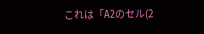これは「A2のセル(2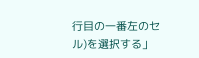行目の一番左のセル)を選択する」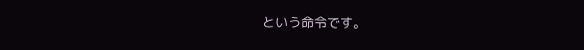という命令です。